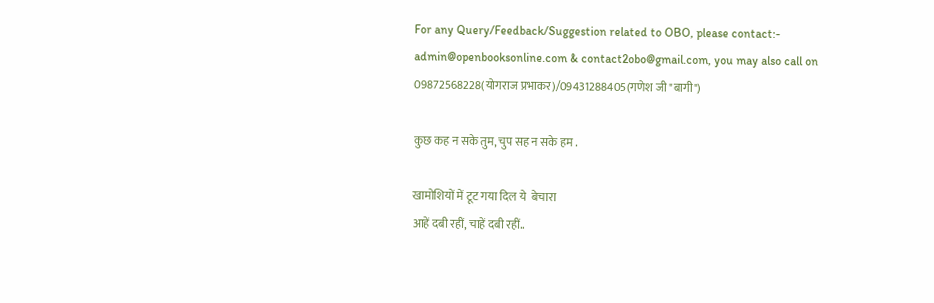For any Query/Feedback/Suggestion related to OBO, please contact:- admin@openbooksonline.com & contact2obo@gmail.com, you may also call on 09872568228(योगराज प्रभाकर)/09431288405(गणेश जी "बागी")

कुछ कह न सके तुम, चुप सह न सके हम .

खामोशियों में टूट गया दिल ये  बेचारा
आहें दबी रहीं, चाहें दबी रहीं..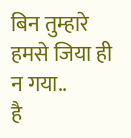बिन तुम्हारे हमसे जिया ही न गया..
है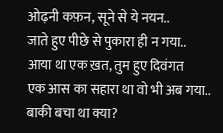ओढ़नी कफ़न, सूने से ये नयन..
जाते हुए पीछे से पुकारा ही न गया..
आया था एक ख़त, तुम हुए दिवंगत
एक आस का सहारा था वो भी अब गया..
बाकी बचा था क्या?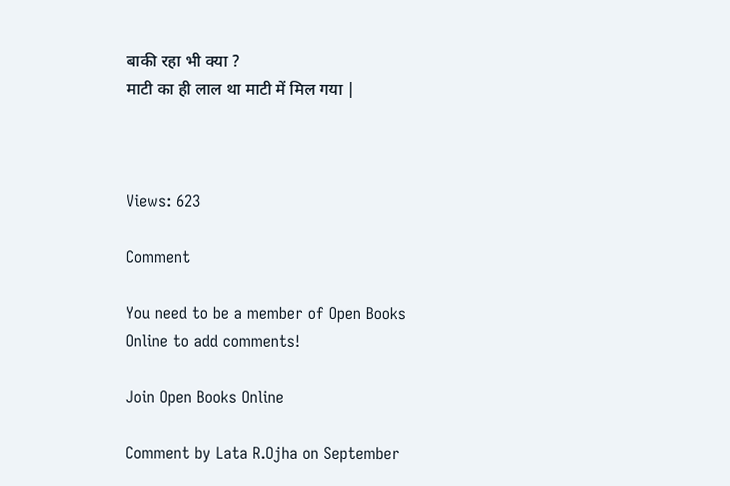बाकी रहा भी क्या ?
माटी का ही लाल था माटी में मिल गया |



Views: 623

Comment

You need to be a member of Open Books Online to add comments!

Join Open Books Online

Comment by Lata R.Ojha on September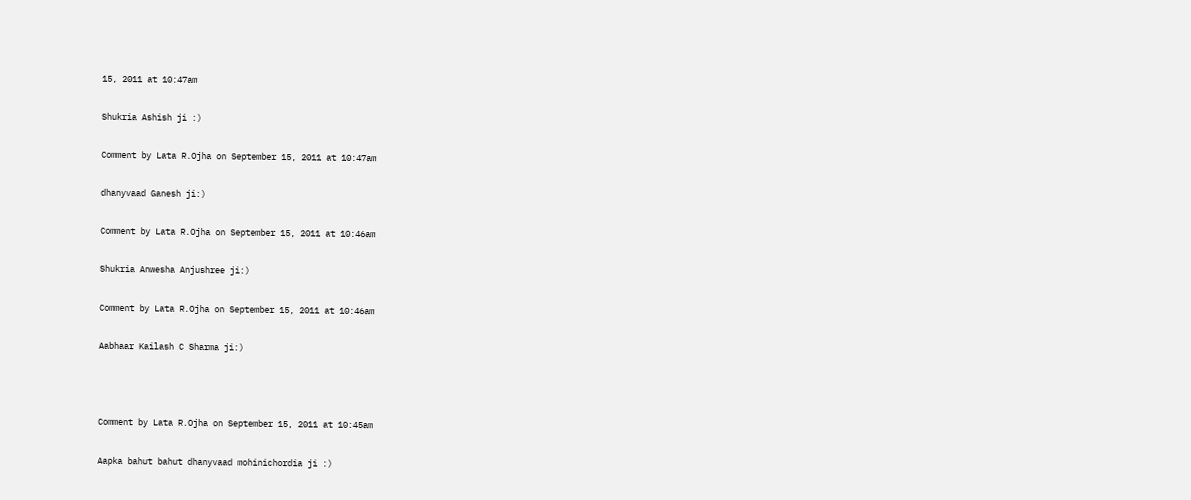15, 2011 at 10:47am

Shukria Ashish ji :)

Comment by Lata R.Ojha on September 15, 2011 at 10:47am

dhanyvaad Ganesh ji:)

Comment by Lata R.Ojha on September 15, 2011 at 10:46am

Shukria Anwesha Anjushree ji:)

Comment by Lata R.Ojha on September 15, 2011 at 10:46am

Aabhaar Kailash C Sharma ji:)



Comment by Lata R.Ojha on September 15, 2011 at 10:45am

Aapka bahut bahut dhanyvaad mohinichordia ji :)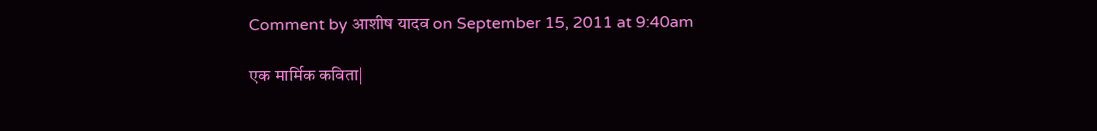Comment by आशीष यादव on September 15, 2011 at 9:40am

एक मार्मिक कविता|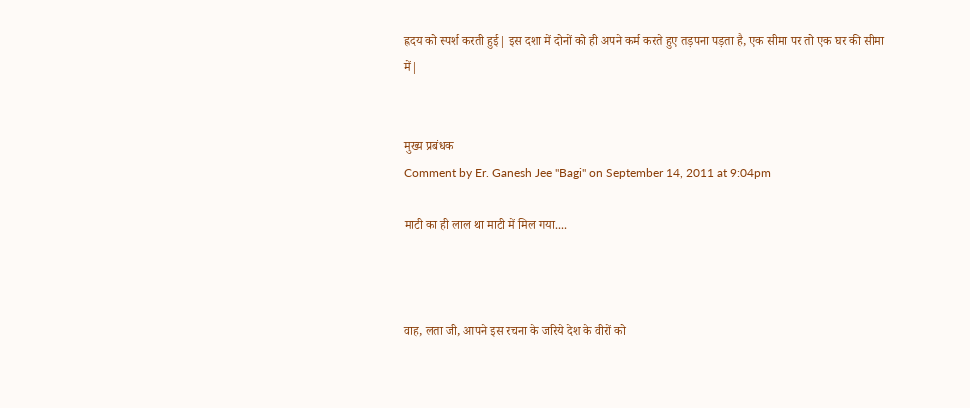ह्रदय को स्पर्श करती हुई| इस दशा में दोनों को ही अपने कर्म करते हुए तड़पना पड़ता है, एक सीमा पर तो एक घर की सीमा में|


मुख्य प्रबंधक
Comment by Er. Ganesh Jee "Bagi" on September 14, 2011 at 9:04pm

माटी का ही लाल था माटी में मिल गया....



वाह, लता जी, आपने इस रचना के जरिये देश के वीरों को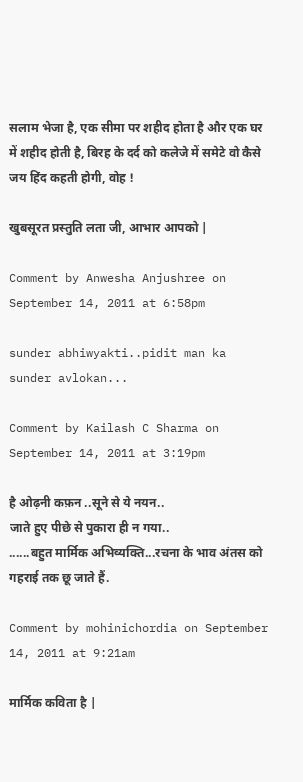सलाम भेजा है, एक सीमा पर शहीद होता है और एक घर में शहीद होती है, बिरह के दर्द को कलेजे में समेटे वो कैसे जय हिंद कहती होगी, वोह !

खुबसूरत प्रस्तुति लता जी, आभार आपको |

Comment by Anwesha Anjushree on September 14, 2011 at 6:58pm

sunder abhiwyakti..pidit man ka sunder avlokan...

Comment by Kailash C Sharma on September 14, 2011 at 3:19pm

है ओढ़नी कफ़न ..सूने से ये नयन..
जाते हुए पीछे से पुकारा ही न गया..
......बहुत मार्मिक अभिव्यक्ति...रचना के भाव अंतस को गहराई तक छू जाते हैं.

Comment by mohinichordia on September 14, 2011 at 9:21am

मार्मिक कविता है |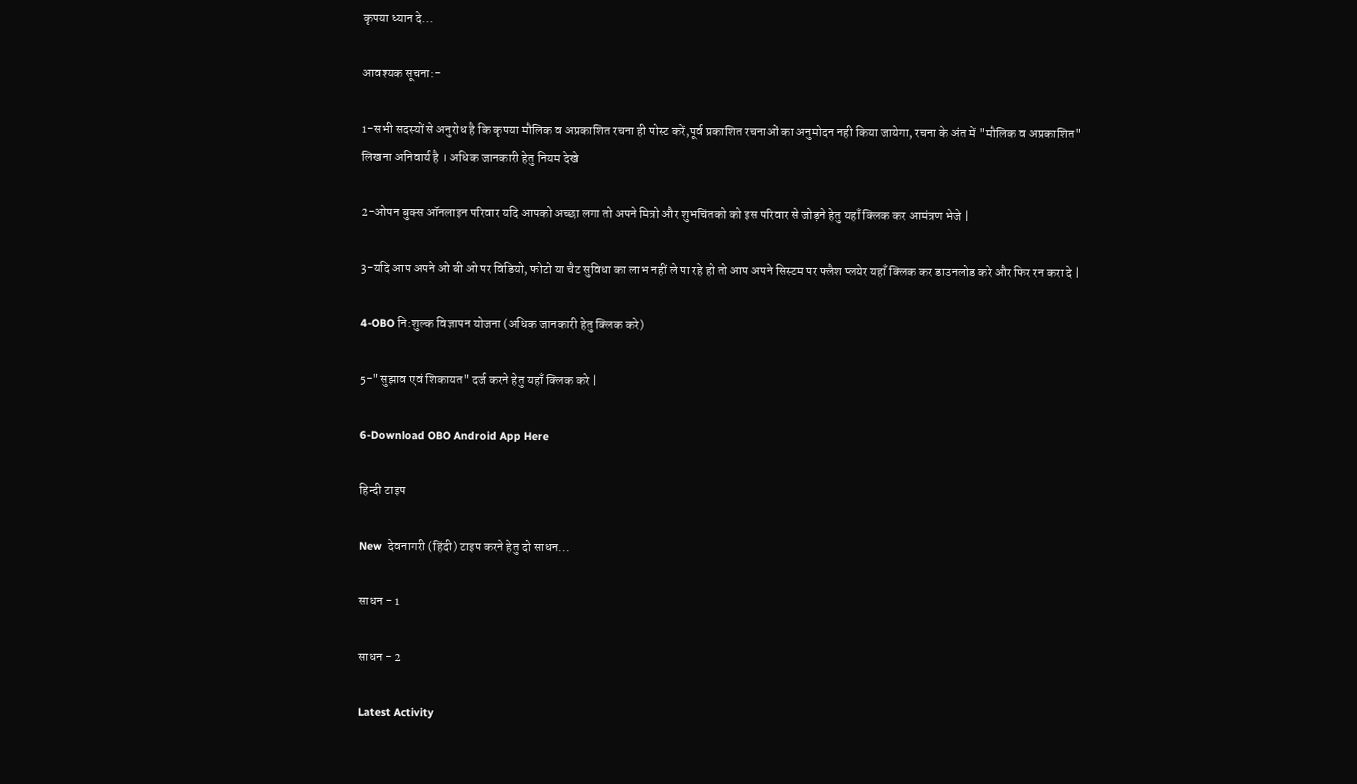कृपया ध्यान दे...

आवश्यक सूचना:-

1-सभी सदस्यों से अनुरोध है कि कृपया मौलिक व अप्रकाशित रचना ही पोस्ट करें,पूर्व प्रकाशित रचनाओं का अनुमोदन नही किया जायेगा, रचना के अंत में "मौलिक व अप्रकाशित" लिखना अनिवार्य है । अधिक जानकारी हेतु नियम देखे

2-ओपन बुक्स ऑनलाइन परिवार यदि आपको अच्छा लगा तो अपने मित्रो और शुभचिंतको को इस परिवार से जोड़ने हेतु यहाँ क्लिक कर आमंत्रण भेजे |

3-यदि आप अपने ओ बी ओ पर विडियो, फोटो या चैट सुविधा का लाभ नहीं ले पा रहे हो तो आप अपने सिस्टम पर फ्लैश प्लयेर यहाँ क्लिक कर डाउनलोड करे और फिर रन करा दे |

4-OBO नि:शुल्क विज्ञापन योजना (अधिक जानकारी हेतु क्लिक करे)

5-"सुझाव एवं शिकायत" दर्ज करने हेतु यहाँ क्लिक करे |

6-Download OBO Android App Here

हिन्दी टाइप

New  देवनागरी (हिंदी) टाइप करने हेतु दो साधन...

साधन - 1

साधन - 2

Latest Activity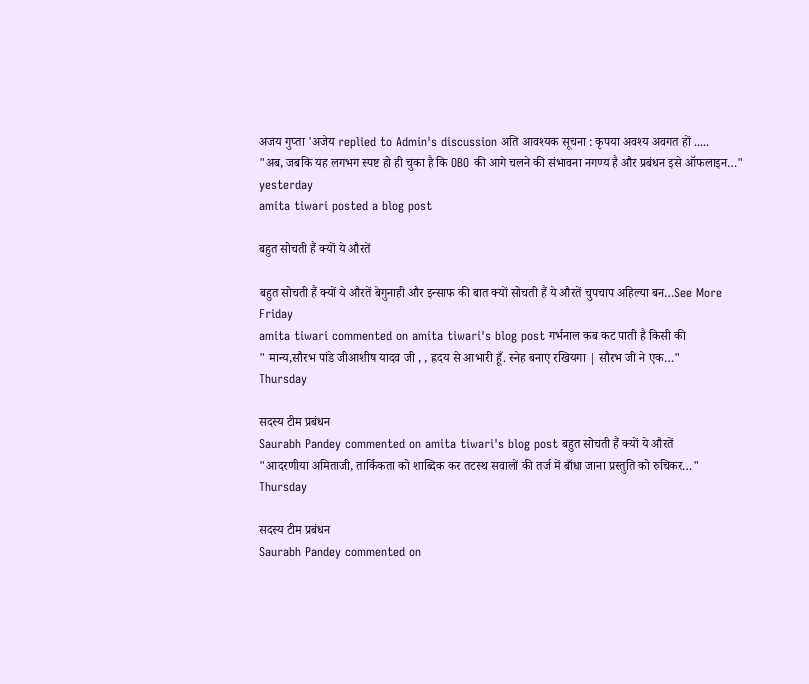अजय गुप्ता 'अजेय replied to Admin's discussion अति आवश्यक सूचना : कृपया अवश्य अवगत हों .....
"अब, जबकि यह लगभग स्पष्ट हो ही चुका है कि OBO की आगे चलने की संभावना नगण्य है और प्रबंधन इसे ऑफलाइन…"
yesterday
amita tiwari posted a blog post

बहुत सोचती हैं क्यों ये औरतें

बहुत सोचती हैं क्यों ये औरतें बेगुनाही और इन्साफ की बात क्यों सोचती हैं ये औरतें चुपचाप अहिल्या बन…See More
Friday
amita tiwari commented on amita tiwari's blog post गर्भनाल कब कट पाती है किसी की
" मान्य,सौरभ पांडे जीआशीष यादव जी , , ह्रदय से आभारी हूँ. स्नेह बनाए रखियगा | सौरभ जी ने एक…"
Thursday

सदस्य टीम प्रबंधन
Saurabh Pandey commented on amita tiwari's blog post बहुत सोचती हैं क्यों ये औरतें
"आदरणीया अमिताजी, तार्किकता को शाब्दिक कर तटस्थ सवालों की तर्ज में बाँधा जाना प्रस्तुति को रुचिकर…"
Thursday

सदस्य टीम प्रबंधन
Saurabh Pandey commented on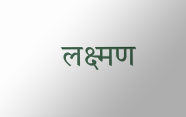लक्ष्मण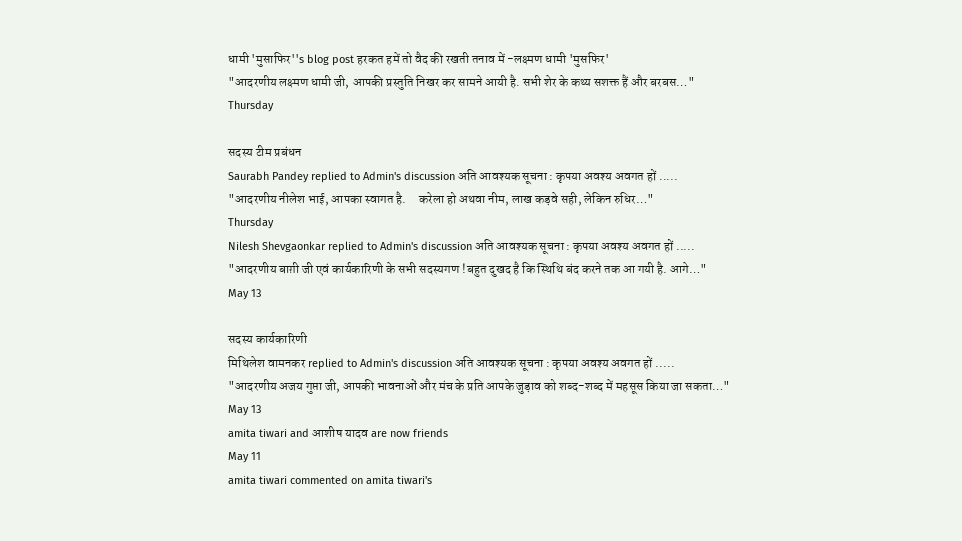धामी 'मुसाफिर''s blog post हरकत हमें तो वैद की रखती तनाव में -लक्ष्मण धामी 'मुसफिर'
"आदरणीय लक्ष्मण धामी जी, आपकी प्रस्तुति निखर कर सामने आयी है. सभी शेर के कथ्य सशक्त हैं और बरबस…"
Thursday

सदस्य टीम प्रबंधन
Saurabh Pandey replied to Admin's discussion अति आवश्यक सूचना : कृपया अवश्य अवगत हों .....
"आदरणीय नीलेश भाई, आपका स्वागत है.     करेला हो अथवा नीम, लाख कड़वे सही, लेकिन रुधिर…"
Thursday
Nilesh Shevgaonkar replied to Admin's discussion अति आवश्यक सूचना : कृपया अवश्य अवगत हों .....
"आदरणीय बाग़ी जी एवं कार्यकारिणी के सभी सदस्यगण !बहुत दुखद है कि स्थिथि बंद करने तक आ गयी है. आगे…"
May 13

सदस्य कार्यकारिणी
मिथिलेश वामनकर replied to Admin's discussion अति आवश्यक सूचना : कृपया अवश्य अवगत हों .....
"आदरणीय अजय गुप्ता जी, आपकी भावनाओं और मंच के प्रति आपके जुड़ाव को शब्द-शब्द में महसूस किया जा सकता…"
May 13
amita tiwari and आशीष यादव are now friends
May 11
amita tiwari commented on amita tiwari's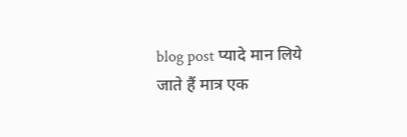blog post प्यादे मान लिये जाते हैं मात्र एक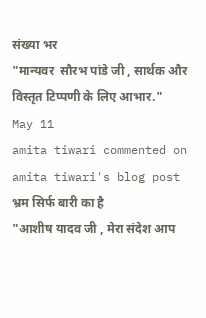संख्या भर
"मान्यवर  सौरभ पांडे जी , सार्थक और विस्तृत टिप्पणी के लिए आभार."
May 11
amita tiwari commented on amita tiwari's blog post भ्रम सिर्फ बारी का है
"आशीष यादव जी , मेरा संदेश आप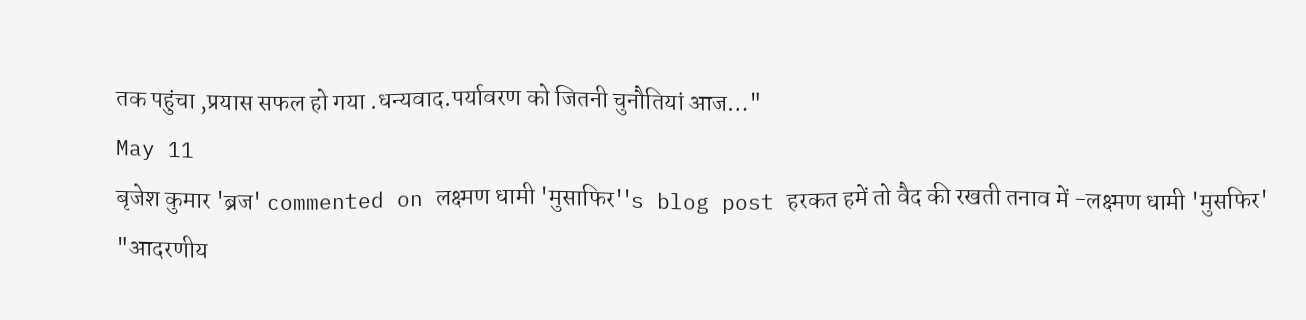तक पहुंचा ,प्रयास सफल हो गया .धन्यवाद.पर्यावरण को जितनी चुनौतियां आज…"
May 11
बृजेश कुमार 'ब्रज' commented on लक्ष्मण धामी 'मुसाफिर''s blog post हरकत हमें तो वैद की रखती तनाव में -लक्ष्मण धामी 'मुसफिर'
"आदरणीय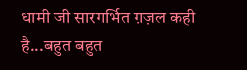धामी जी सारगर्भित ग़ज़ल कही है...बहुत बहुत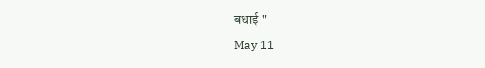बधाई "
May 11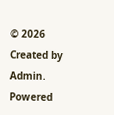© 2026   Created by Admin.   Powered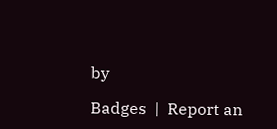by

Badges  |  Report an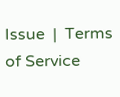Issue  |  Terms of Service